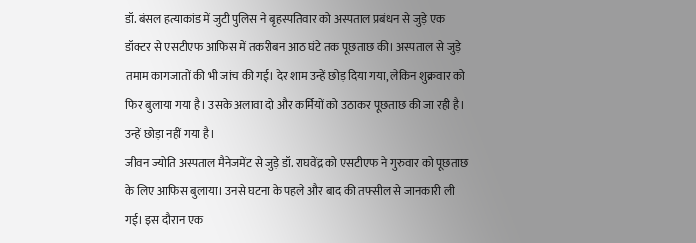डॉ. बंसल हत्याकांड में जुटी पुलिस ने बृहस्पतिवार को अस्पताल प्रबंधन से जुड़े एक डॉक्टर से एसटीएफ आफिस में तकरीबन आठ घंटे तक पूछताछ की। अस्पताल से जुड़े तमाम कागजातों की भी जांच की गई। देर शाम उन्हें छोड़ दिया गया, लेकिन शुक्रवार को फिर बुलाया गया है। उसके अलावा दो और कर्मियों को उठाकर पूछताछ की जा रही है। उन्हें छोड़ा नहीं गया है।
जीवन ज्योति अस्पताल मैनेजमेंट से जुड़े डॉ. राघवेंद्र को एसटीएफ ने गुरुवार को पूछताछ के लिए आफिस बुलाया। उनसे घटना के पहले और बाद की तफ्सील से जानकारी ली गई। इस दौरान एक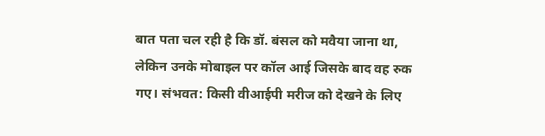बात पता चल रही है कि डॉ. बंसल को मवैया जाना था, लेकिन उनके मोबाइल पर कॉल आई जिसके बाद वह रुक गए। संभवत: किसी वीआईपी मरीज को देखने के लिए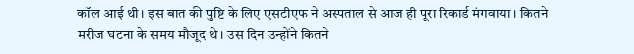कॉल आई थी। इस बात की पुष्टि के लिए एसटीएफ ने अस्पताल से आज ही पूरा रिकार्ड मंगवाया। कितने मरीज घटना के समय मौजूद थे। उस दिन उन्होंने कितने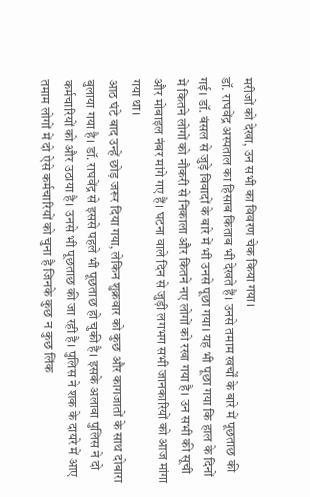मरीजों को देखा, उन सभी का विवरण चेक किया गया।
डॉ. राघवेंद्र अस्पताल का हिसाब किताब भी देखते हैं। उनसे तमाम खर्चों के बारे में पूछताछ की गई। डॉ. बंसल से जुड़े विवादों के बारे में भी उनसे पूछा गया। यह भी पूछा गया कि हाल के दिनों में कितने लोगों को नौकरी से निकाला और कितने नए लोगों को रखा गया है। उन सभी की सूची और मोबाइल नंबर मांगे गए हैं। घटना वाले दिन से जुड़ी लगभग सभी जानकारियों को आज मांगा गया था।
आठ घंटे बाद उन्हें छोड़ जरूर दिया गया, लेकिन शुक्रवार को कुछ और कागजातों के साथ दोबारा बुलाया गया है। डॉ. राघवेंद्र से इससे पहले भी पूछताछ हो चुकी है। इसके अलावा पुलिस ने दो कर्मचारियों को और उठाया है। उनसे भी पूछताछ की जा रही है। पुलिस ने शक के दायरे में आए तमाम लोगों में दो ऐसे कर्मचारियों को चुना है जिनके कुछ न कुछ लिंक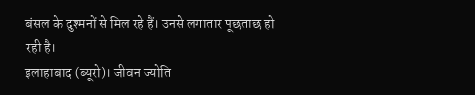बंसल के दुश्मनों से मिल रहे हैं। उनसे लगातार पूछताछ हो रही है।
इलाहाबाद (ब्यूरो)। जीवन ज्योति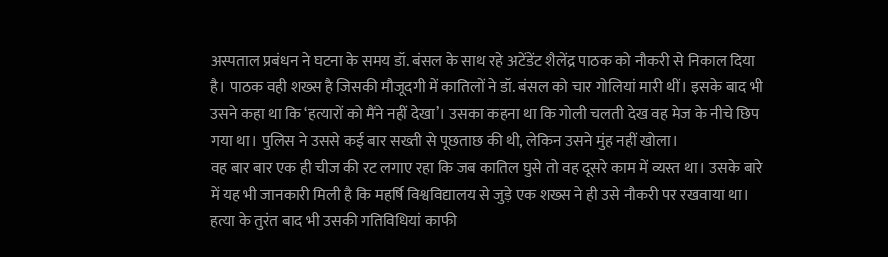अस्पताल प्रबंधन ने घटना के समय डॉ. बंसल के साथ रहे अटेंडेंट शैलेंद्र पाठक को नौकरी से निकाल दिया है। पाठक वही शख्स है जिसकी मौजूदगी में कातिलों ने डॉ. बंसल को चार गोलियां मारी थीं। इसके बाद भी उसने कहा था कि ‘हत्यारों को मैंने नहीं देखा’। उसका कहना था कि गोली चलती देख वह मेज के नीचे छिप गया था। पुलिस ने उससे कई बार सख्ती से पूछताछ की थी, लेकिन उसने मुंह नहीं खोला।
वह बार बार एक ही चीज की रट लगाए रहा कि जब कातिल घुसे तो वह दूसरे काम में व्यस्त था। उसके बारे में यह भी जानकारी मिली है कि महर्षि विश्वविद्यालय से जुड़े एक शख्स ने ही उसे नौकरी पर रखवाया था। हत्या के तुरंत बाद भी उसकी गतिविधियां काफी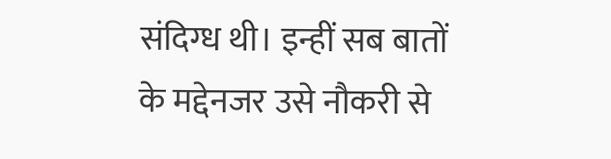संदिग्ध थी। इन्हीं सब बातों के मद्देनजर उसे नौकरी से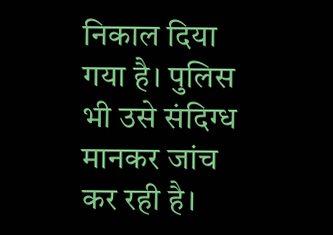निकाल दिया गया है। पुलिस भी उसे संदिग्ध मानकर जांच कर रही है।